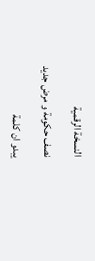النسخة الرقمية

نصف حكومة و مرض جديد

يبدو ان كلمة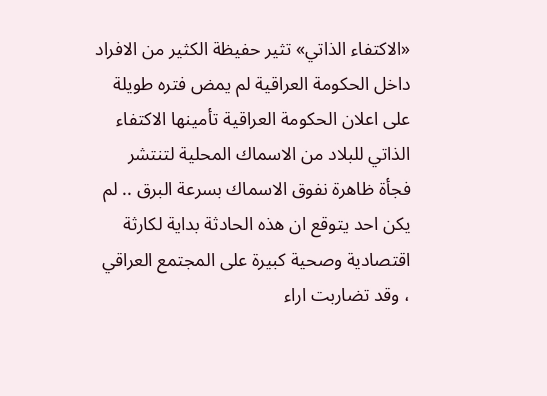«الاكتفاء الذاتي» تثير حفيظة الكثير من الافراد داخل الحكومة العراقية لم يمض فتره طويلة على اعلان الحكومة العراقية تأمينها الاكتفاء الذاتي للبلاد من الاسماك المحلية لتنتشر فجأة ظاهرة نفوق الاسماك بسرعة البرق .. لم يكن احد يتوقع ان هذه الحادثة بداية لكارثة اقتصادية وصحية كبيرة على المجتمع العراقي ، وقد تضاربت اراء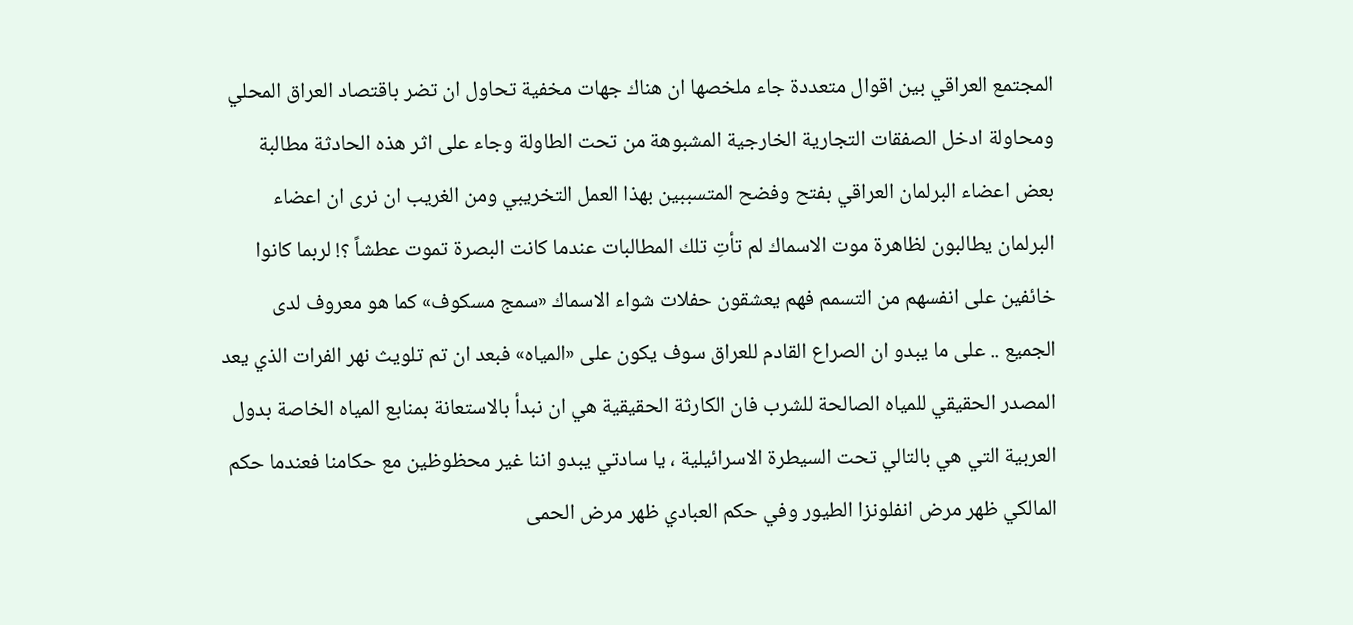المجتمع العراقي بين اقوال متعددة جاء ملخصها ان هناك جهات مخفية تحاول ان تضر باقتصاد العراق المحلي ومحاولة ادخل الصفقات التجارية الخارجية المشبوهة من تحت الطاولة وجاء على اثر هذه الحادثة مطالبة بعض اعضاء البرلمان العراقي بفتح وفضح المتسببين بهذا العمل التخريبي ومن الغريب ان نرى ان اعضاء البرلمان يطالبون لظاهرة موت الاسماك لم تأتِ تلك المطالبات عندما كانت البصرة تموت عطشاً ؟! لربما كانوا خائفين على انفسهم من التسمم فهم يعشقون حفلات شواء الاسماك «سمج مسكوف» كما هو معروف لدى الجميع .. على ما يبدو ان الصراع القادم للعراق سوف يكون على «المياه» فبعد ان تم تلويث نهر الفرات الذي يعد المصدر الحقيقي للمياه الصالحة للشرب فان الكارثة الحقيقية هي ان نبدأ بالاستعانة بمنابع المياه الخاصة بدول العربية التي هي بالتالي تحت السيطرة الاسرائيلية ، يا سادتي يبدو اننا غير محظوظين مع حكامنا فعندما حكم المالكي ظهر مرض انفلونزا الطيور وفي حكم العبادي ظهر مرض الحمى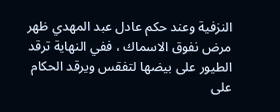النزفية وعند حكم عادل عبد المهدي ظهر مرض نفوق الاسماك ، ففي النهاية ترقد الطيور على بيضها لتفقس ويرقد الحكام على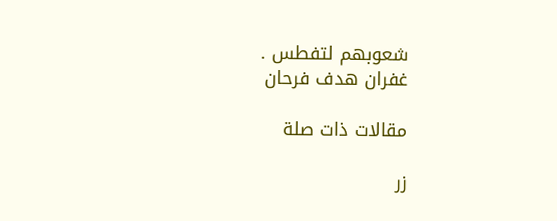شعوبهم لتفطس .
غفران هدف فرحان

مقالات ذات صلة

زر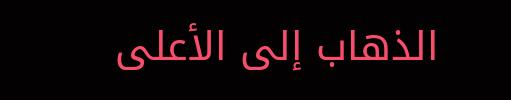الذهاب إلى الأعلى